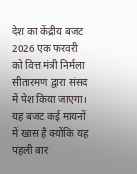देश का केंद्रीय बजट 2026 एक फरवरी को वित्त मंत्री निर्मला सीतारमण द्वारा संसद में पेश किया जाएगा। यह बजट कई मायनों में खास है क्योंकि यह पहली बार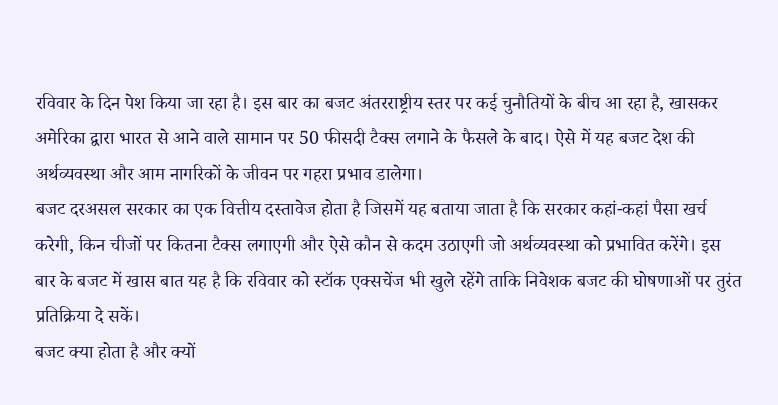रविवार के दिन पेश किया जा रहा है। इस बार का बजट अंतरराष्ट्रीय स्तर पर कई चुनौतियों के बीच आ रहा है, खासकर अमेरिका द्वारा भारत से आने वाले सामान पर 50 फीसदी टैक्स लगाने के फैसले के बाद। ऐसे में यह बजट देश की अर्थव्यवस्था और आम नागरिकों के जीवन पर गहरा प्रभाव डालेगा।
बजट दरअसल सरकार का एक वित्तीय दस्तावेज होता है जिसमें यह बताया जाता है कि सरकार कहां-कहां पैसा खर्च करेगी, किन चीजों पर कितना टैक्स लगाएगी और ऐसे कौन से कदम उठाएगी जो अर्थव्यवस्था को प्रभावित करेंगे। इस बार के बजट में खास बात यह है कि रविवार को स्टॉक एक्सचेंज भी खुले रहेंगे ताकि निवेशक बजट की घोषणाओं पर तुरंत प्रतिक्रिया दे सकें।
बजट क्या होता है और क्यों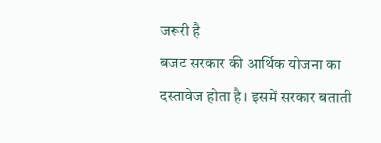जरूरी है
बजट सरकार की आर्थिक योजना का दस्तावेज होता है। इसमें सरकार बताती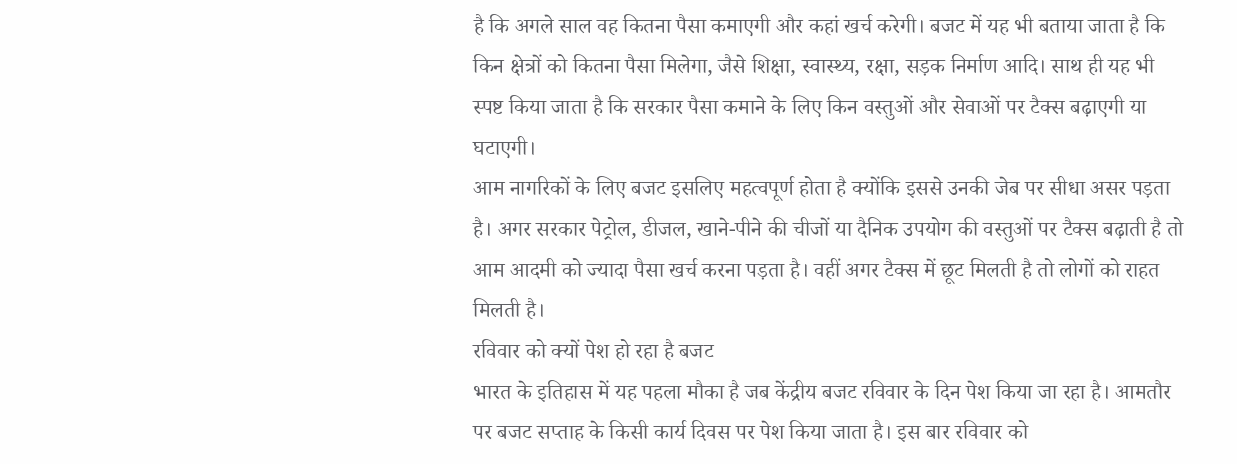है कि अगले साल वह कितना पैसा कमाएगी और कहां खर्च करेगी। बजट में यह भी बताया जाता है कि किन क्षेत्रों को कितना पैसा मिलेगा, जैसे शिक्षा, स्वास्थ्य, रक्षा, सड़क निर्माण आदि। साथ ही यह भी स्पष्ट किया जाता है कि सरकार पैसा कमाने के लिए किन वस्तुओं और सेवाओं पर टैक्स बढ़ाएगी या घटाएगी।
आम नागरिकों के लिए बजट इसलिए महत्वपूर्ण होता है क्योंकि इससे उनकी जेब पर सीधा असर पड़ता है। अगर सरकार पेट्रोल, डीजल, खाने-पीने की चीजों या दैनिक उपयोग की वस्तुओं पर टैक्स बढ़ाती है तो आम आदमी को ज्यादा पैसा खर्च करना पड़ता है। वहीं अगर टैक्स में छूट मिलती है तो लोगों को राहत मिलती है।
रविवार को क्यों पेश हो रहा है बजट
भारत के इतिहास में यह पहला मौका है जब केंद्रीय बजट रविवार के दिन पेश किया जा रहा है। आमतौर पर बजट सप्ताह के किसी कार्य दिवस पर पेश किया जाता है। इस बार रविवार को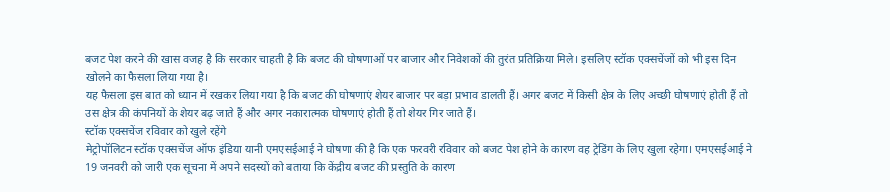बजट पेश करने की खास वजह है कि सरकार चाहती है कि बजट की घोषणाओं पर बाजार और निवेशकों की तुरंत प्रतिक्रिया मिले। इसलिए स्टॉक एक्सचेंजों को भी इस दिन खोलने का फैसला लिया गया है।
यह फैसला इस बात को ध्यान में रखकर लिया गया है कि बजट की घोषणाएं शेयर बाजार पर बड़ा प्रभाव डालती हैं। अगर बजट में किसी क्षेत्र के लिए अच्छी घोषणाएं होती हैं तो उस क्षेत्र की कंपनियों के शेयर बढ़ जाते हैं और अगर नकारात्मक घोषणाएं होती हैं तो शेयर गिर जाते हैं।
स्टॉक एक्सचेंज रविवार को खुले रहेंगे
मेट्रोपॉलिटन स्टॉक एक्सचेंज ऑफ इंडिया यानी एमएसईआई ने घोषणा की है कि एक फरवरी रविवार को बजट पेश होने के कारण वह ट्रेडिंग के लिए खुला रहेगा। एमएसईआई ने 19 जनवरी को जारी एक सूचना में अपने सदस्यों को बताया कि केंद्रीय बजट की प्रस्तुति के कारण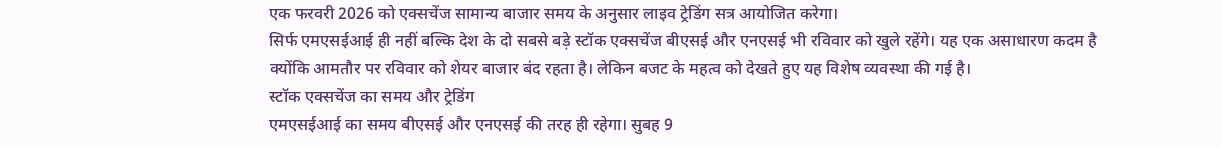एक फरवरी 2026 को एक्सचेंज सामान्य बाजार समय के अनुसार लाइव ट्रेडिंग सत्र आयोजित करेगा।
सिर्फ एमएसईआई ही नहीं बल्कि देश के दो सबसे बड़े स्टॉक एक्सचेंज बीएसई और एनएसई भी रविवार को खुले रहेंगे। यह एक असाधारण कदम है क्योंकि आमतौर पर रविवार को शेयर बाजार बंद रहता है। लेकिन बजट के महत्व को देखते हुए यह विशेष व्यवस्था की गई है।
स्टॉक एक्सचेंज का समय और ट्रेडिंग
एमएसईआई का समय बीएसई और एनएसई की तरह ही रहेगा। सुबह 9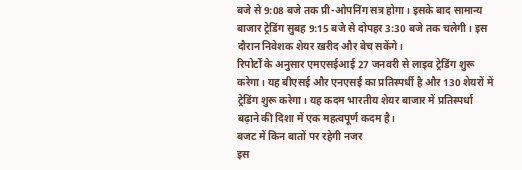बजे से 9:08 बजे तक प्री-ओपनिंग सत्र होगा। इसके बाद सामान्य बाजार ट्रेडिंग सुबह 9:15 बजे से दोपहर 3:30 बजे तक चलेगी। इस दौरान निवेशक शेयर खरीद और बेच सकेंगे।
रिपोर्टों के अनुसार एमएसईआई 27 जनवरी से लाइव ट्रेडिंग शुरू करेगा। यह बीएसई और एनएसई का प्रतिस्पर्धी है और 130 शेयरों में ट्रेडिंग शुरू करेगा। यह कदम भारतीय शेयर बाजार में प्रतिस्पर्धा बढ़ाने की दिशा में एक महत्वपूर्ण कदम है।
बजट में किन बातों पर रहेगी नजर
इस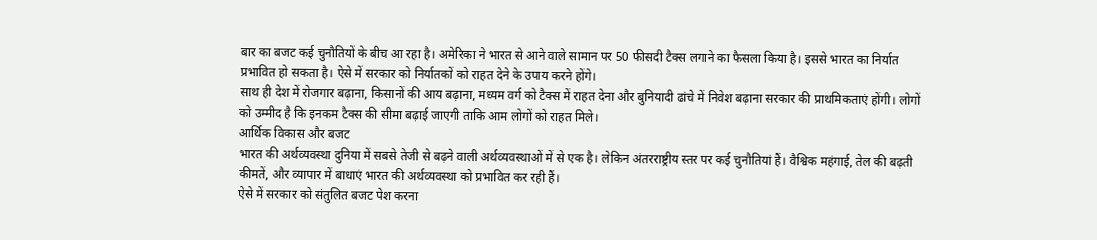बार का बजट कई चुनौतियों के बीच आ रहा है। अमेरिका ने भारत से आने वाले सामान पर 50 फीसदी टैक्स लगाने का फैसला किया है। इससे भारत का निर्यात प्रभावित हो सकता है। ऐसे में सरकार को निर्यातकों को राहत देने के उपाय करने होंगे।
साथ ही देश में रोजगार बढ़ाना, किसानों की आय बढ़ाना, मध्यम वर्ग को टैक्स में राहत देना और बुनियादी ढांचे में निवेश बढ़ाना सरकार की प्राथमिकताएं होंगी। लोगों को उम्मीद है कि इनकम टैक्स की सीमा बढ़ाई जाएगी ताकि आम लोगों को राहत मिले।
आर्थिक विकास और बजट
भारत की अर्थव्यवस्था दुनिया में सबसे तेजी से बढ़ने वाली अर्थव्यवस्थाओं में से एक है। लेकिन अंतरराष्ट्रीय स्तर पर कई चुनौतियां हैं। वैश्विक महंगाई, तेल की बढ़ती कीमतें, और व्यापार में बाधाएं भारत की अर्थव्यवस्था को प्रभावित कर रही हैं।
ऐसे में सरकार को संतुलित बजट पेश करना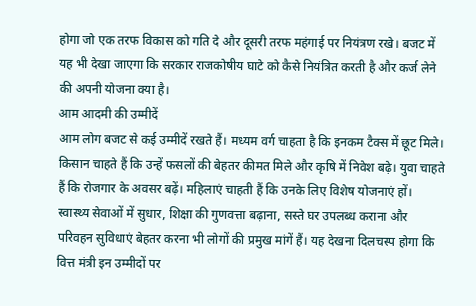होगा जो एक तरफ विकास को गति दे और दूसरी तरफ महंगाई पर नियंत्रण रखे। बजट में यह भी देखा जाएगा कि सरकार राजकोषीय घाटे को कैसे नियंत्रित करती है और कर्ज लेने की अपनी योजना क्या है।
आम आदमी की उम्मीदें
आम लोग बजट से कई उम्मीदें रखते हैं। मध्यम वर्ग चाहता है कि इनकम टैक्स में छूट मिले। किसान चाहते हैं कि उन्हें फसलों की बेहतर कीमत मिले और कृषि में निवेश बढ़े। युवा चाहते हैं कि रोजगार के अवसर बढ़ें। महिलाएं चाहती हैं कि उनके लिए विशेष योजनाएं हों।
स्वास्थ्य सेवाओं में सुधार, शिक्षा की गुणवत्ता बढ़ाना, सस्ते घर उपलब्ध कराना और परिवहन सुविधाएं बेहतर करना भी लोगों की प्रमुख मांगें हैं। यह देखना दिलचस्प होगा कि वित्त मंत्री इन उम्मीदों पर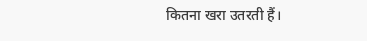कितना खरा उतरती हैं।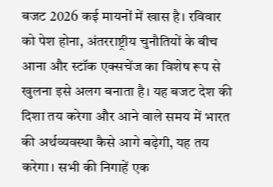बजट 2026 कई मायनों में खास है। रविवार को पेश होना, अंतरराष्ट्रीय चुनौतियों के बीच आना और स्टॉक एक्सचेंज का विशेष रूप से खुलना इसे अलग बनाता है। यह बजट देश की दिशा तय करेगा और आने वाले समय में भारत की अर्थव्यवस्था कैसे आगे बढ़ेगी, यह तय करेगा। सभी की निगाहें एक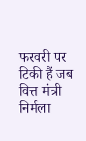फरवरी पर टिकी हैं जब वित्त मंत्री निर्मला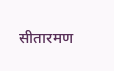सीतारमण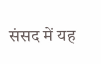संसद में यह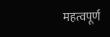महत्वपूर्ण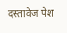दस्तावेज पेश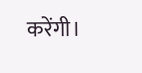करेंगी।